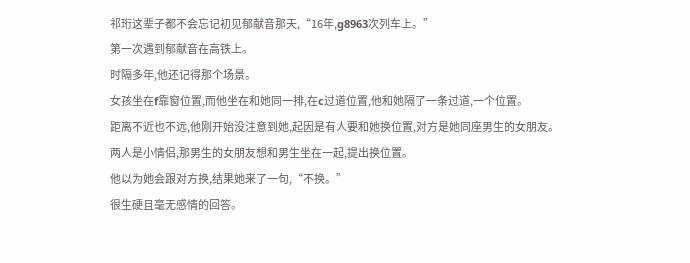祁珩这辈子都不会忘记初见郁献音那天,“16年,g8963次列车上。”
第一次遇到郁献音在高铁上。
时隔多年,他还记得那个场景。
女孩坐在f靠窗位置,而他坐在和她同一排,在c过道位置,他和她隔了一条过道,一个位置。
距离不近也不远,他刚开始没注意到她,起因是有人要和她换位置,对方是她同座男生的女朋友。
两人是小情侣,那男生的女朋友想和男生坐在一起,提出换位置。
他以为她会跟对方换,结果她来了一句,“不换。”
很生硬且毫无感情的回答。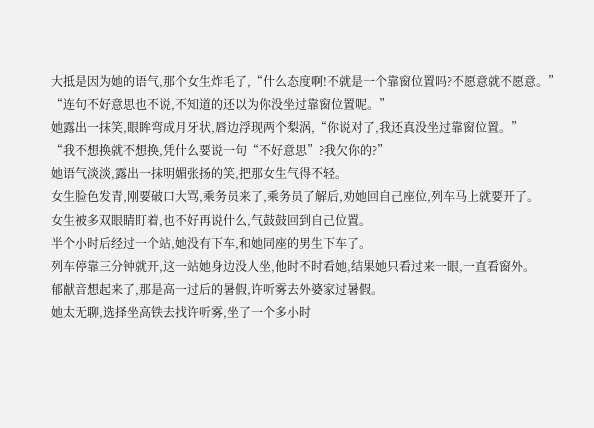大抵是因为她的语气,那个女生炸毛了,“什么态度啊!不就是一个靠窗位置吗?不愿意就不愿意。”
“连句不好意思也不说,不知道的还以为你没坐过靠窗位置呢。”
她露出一抹笑,眼眸弯成月牙状,唇边浮现两个梨涡,“你说对了,我还真没坐过靠窗位置。”
“我不想换就不想换,凭什么要说一句“不好意思”?我欠你的?”
她语气淡淡,露出一抹明媚张扬的笑,把那女生气得不轻。
女生脸色发青,刚要破口大骂,乘务员来了,乘务员了解后,劝她回自己座位,列车马上就要开了。
女生被多双眼睛盯着,也不好再说什么,气鼓鼓回到自己位置。
半个小时后经过一个站,她没有下车,和她同座的男生下车了。
列车停靠三分钟就开,这一站她身边没人坐,他时不时看她,结果她只看过来一眼,一直看窗外。
郁献音想起来了,那是高一过后的暑假,许听雾去外婆家过暑假。
她太无聊,选择坐高铁去找许听雾,坐了一个多小时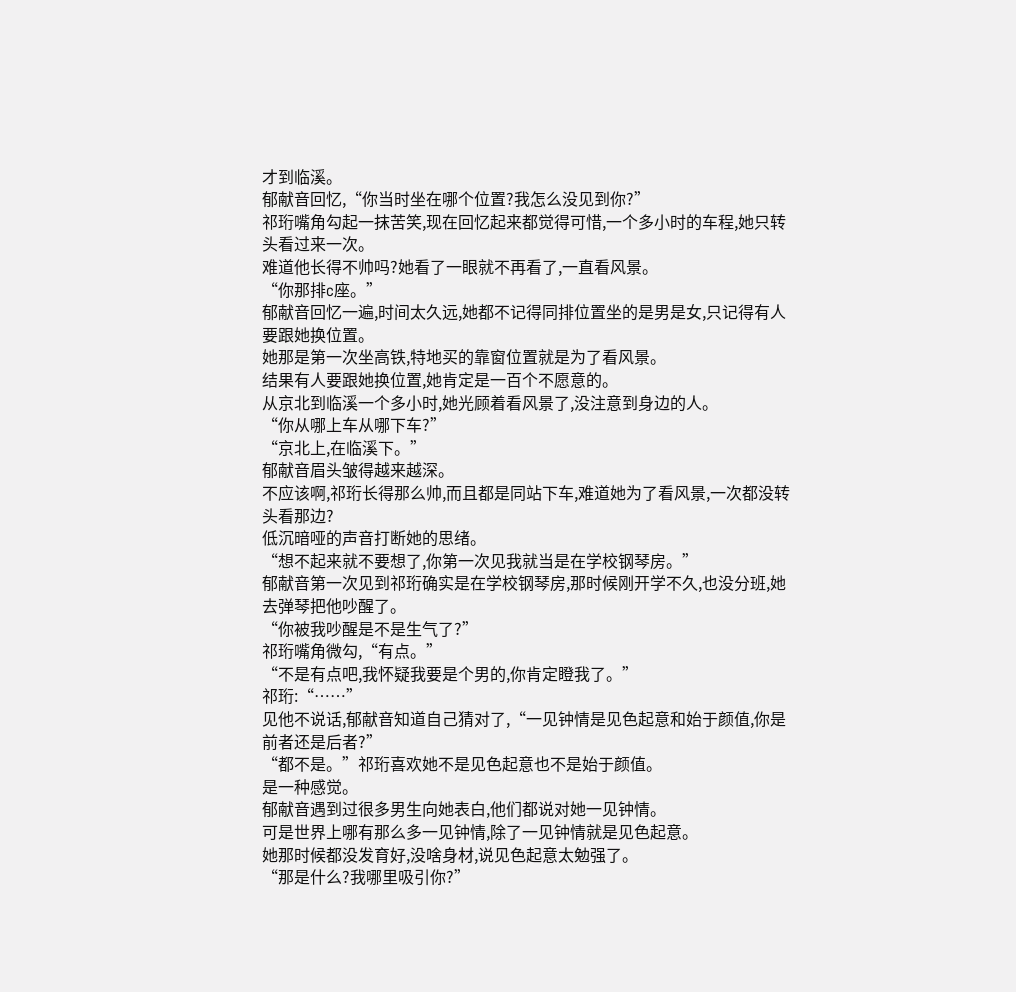才到临溪。
郁献音回忆,“你当时坐在哪个位置?我怎么没见到你?”
祁珩嘴角勾起一抹苦笑,现在回忆起来都觉得可惜,一个多小时的车程,她只转头看过来一次。
难道他长得不帅吗?她看了一眼就不再看了,一直看风景。
“你那排c座。”
郁献音回忆一遍,时间太久远,她都不记得同排位置坐的是男是女,只记得有人要跟她换位置。
她那是第一次坐高铁,特地买的靠窗位置就是为了看风景。
结果有人要跟她换位置,她肯定是一百个不愿意的。
从京北到临溪一个多小时,她光顾着看风景了,没注意到身边的人。
“你从哪上车从哪下车?”
“京北上,在临溪下。”
郁献音眉头皱得越来越深。
不应该啊,祁珩长得那么帅,而且都是同站下车,难道她为了看风景,一次都没转头看那边?
低沉暗哑的声音打断她的思绪。
“想不起来就不要想了,你第一次见我就当是在学校钢琴房。”
郁献音第一次见到祁珩确实是在学校钢琴房,那时候刚开学不久,也没分班,她去弹琴把他吵醒了。
“你被我吵醒是不是生气了?”
祁珩嘴角微勾,“有点。”
“不是有点吧,我怀疑我要是个男的,你肯定瞪我了。”
祁珩:“……”
见他不说话,郁献音知道自己猜对了,“一见钟情是见色起意和始于颜值,你是前者还是后者?”
“都不是。”祁珩喜欢她不是见色起意也不是始于颜值。
是一种感觉。
郁献音遇到过很多男生向她表白,他们都说对她一见钟情。
可是世界上哪有那么多一见钟情,除了一见钟情就是见色起意。
她那时候都没发育好,没啥身材,说见色起意太勉强了。
“那是什么?我哪里吸引你?”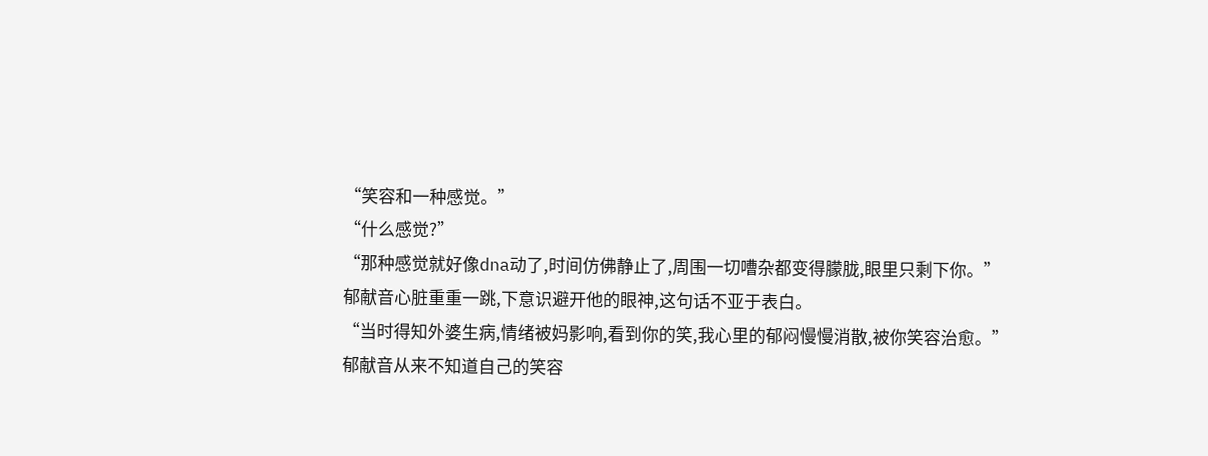“笑容和一种感觉。”
“什么感觉?”
“那种感觉就好像dna动了,时间仿佛静止了,周围一切嘈杂都变得朦胧,眼里只剩下你。”
郁献音心脏重重一跳,下意识避开他的眼神,这句话不亚于表白。
“当时得知外婆生病,情绪被妈影响,看到你的笑,我心里的郁闷慢慢消散,被你笑容治愈。”
郁献音从来不知道自己的笑容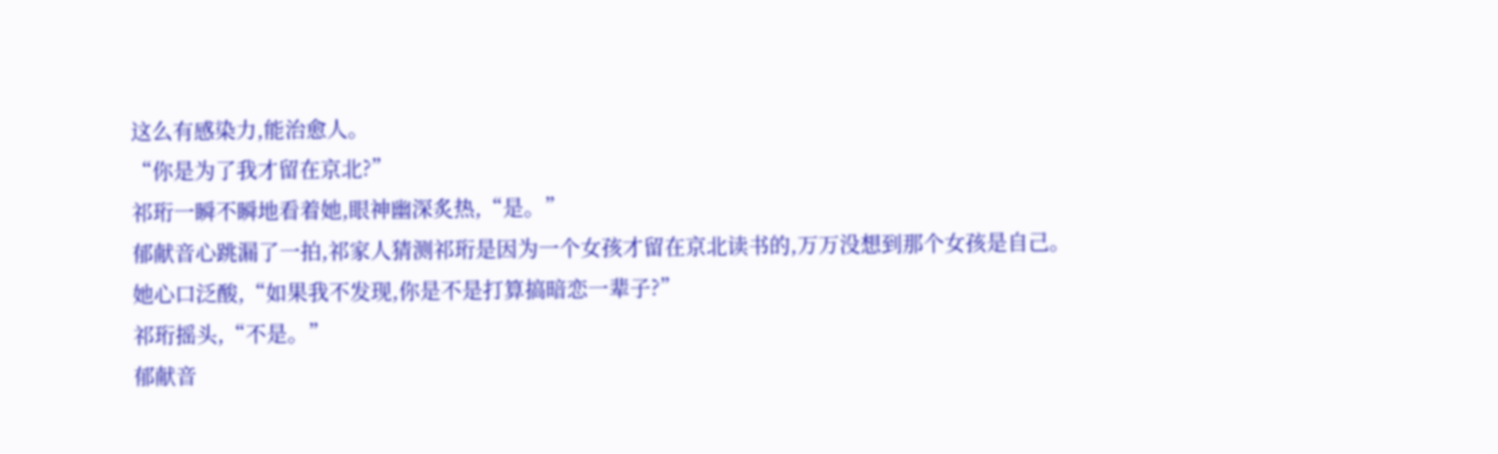这么有感染力,能治愈人。
“你是为了我才留在京北?”
祁珩一瞬不瞬地看着她,眼神幽深炙热,“是。”
郁献音心跳漏了一拍,祁家人猜测祁珩是因为一个女孩才留在京北读书的,万万没想到那个女孩是自己。
她心口泛酸,“如果我不发现,你是不是打算搞暗恋一辈子?”
祁珩摇头,“不是。”
郁献音